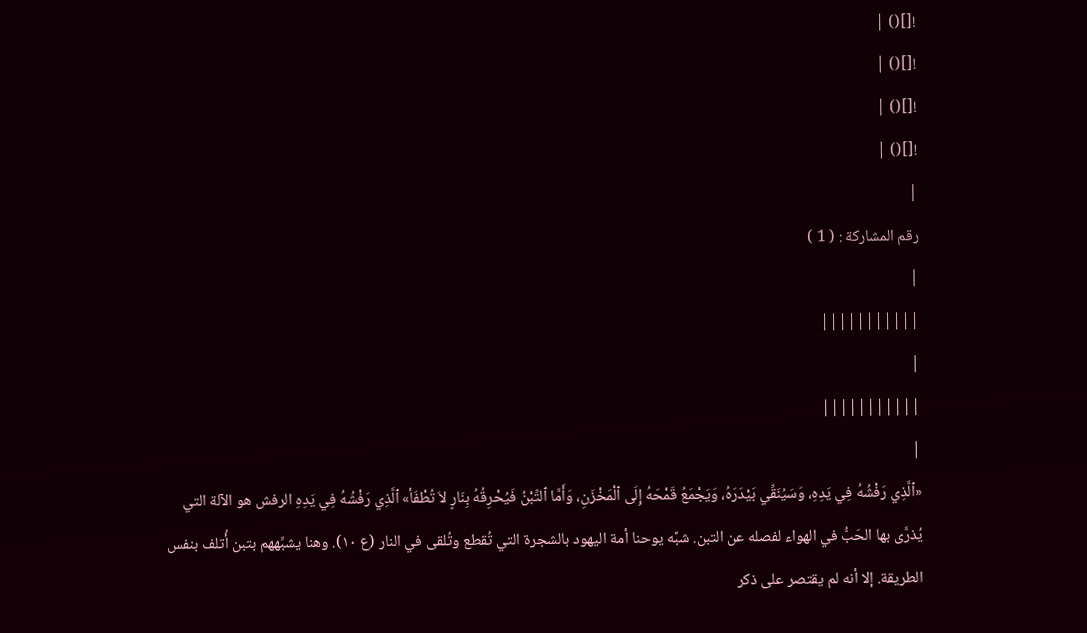![]() |
![]() |
![]() |
![]() |
|
رقم المشاركة : ( 1 )
|
|||||||||||
|
|||||||||||
|
«ٱلَّذِي رَفْشُهُ فِي يَدِهِ، وَسَيُنَقِّي بَيْدَرَهُ، وَيَجْمَعُ قَمْحَهُ إِلَى ٱلْمَخْزَنِ، وَأَمَّا ٱلتِّبْنُ فَيُحْرِقُهُ بِنَارٍ لاَ تُطْفَأ» ٱلَّذِي رَفْشُهُ فِي يَدِهِ الرفش هو الآلة التي يُذرَّى بها الحَبُّ في الهواء لفصله عن التبن. شبَّه يوحنا أمة اليهود بالشجرة التي تُقطع وتُلقى في النار (ع ١٠). وهنا يشبِّههم بتبن أُتلف بنفس الطريقة. إلا أنه لم يقتصر على ذكر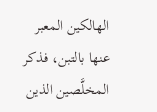الهالكين المعبر عنها بالتبن، فذكر المخلَّصين الذين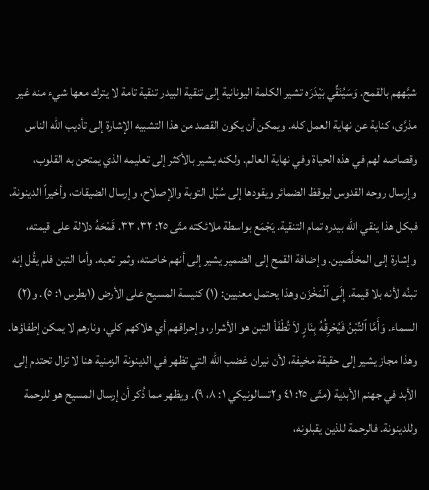شبَّههم بالقمح. وَسَيُنَقِّي بَيْدَرَه تشير الكلمة اليونانية إلى تنقية البيدر تنقية تامة لا يترك معها شيء منه غير مذرَّى، كناية عن نهاية العمل كله. ويمكن أن يكون القصد من هذا التشبيه الإشارة إلى تأديب الله الناس وقصاصه لهم في هذه الحياة وفي نهاية العالم. ولكنه يشير بالأكثر إلى تعليمه الذي يمتحن به القلوب، وإرسال روحه القدوس ليوقظ الضمائر ويقودها إلى سُبُل التوبة والإصلاح، وإرسال الضيقات، وأخيراً الدينونة. فبكل هذا ينقي الله بيدره تمام التنقية. يَجْمَع بواسطة ملائكته متّى ٢٥: ٣٢، ٣٣. قَمْحَهُ دلالة على قيمته، وإشارة إلى المخلَّصين. وإضافة القمح إلى الضمير يشير إلى أنهم خاصته، وثمر تعبه. وأما التبن فلم يقُل إنه تبنُه لأنه بلا قيمة. إِلَى ٱلْمَخْزَن وهذا يحتمل معنيين: (١) كنيسة المسيح على الأرض (١بطرس ١: ٥). و(٢) السماء. وَأَمَّا ٱلتِّبْنُ فَيُحْرِقُهُ بِنَارٍ لاَ تُطْفَأ التبن هو الأشرار، وإحراقهم أي هلاكهم كلي، ونارهم لا يمكن إطفاؤها. وهذا مجاز يشير إلى حقيقة مخيفة، لأن نيران غضب الله التي تظهر في الدينونة الزمنية هنا لا تزال تحتدم إلى الأبد في جهنم الأبدية (متّى ٢٥: ٤١ و٢تسالونيكي ١: ٨، ٩). ويظهر مما ذُكر أن إرسال المسيح هو للرحمة وللدينونة. فالرحمة للذين يقبلونه،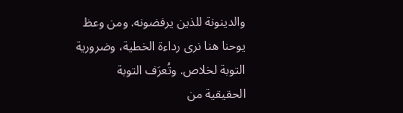والدينونة للذين يرفضونه. ومن وعظ يوحنا هنا نرى رداءة الخطية، وضرورية التوبة لخلاص. وتُعرَف التوبة الحقيقية من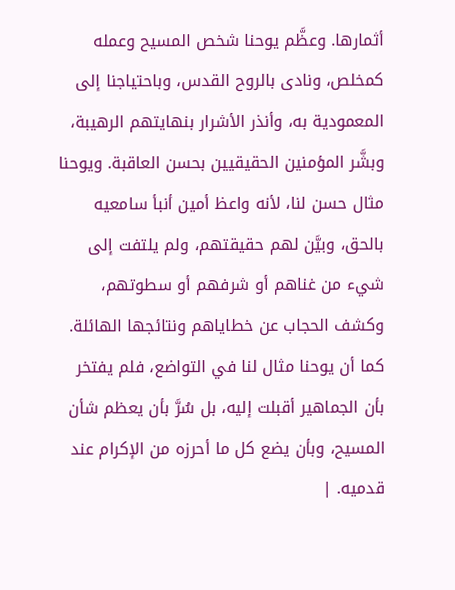أثمارها. وعظَّم يوحنا شخص المسيح وعمله كمخلص، ونادى بالروح القدس، وباحتياجنا إلى المعمودية به، وأنذر الأشرار بنهايتهم الرهيبة، وبشَّر المؤمنين الحقيقيين بحسن العاقبة. ويوحنا مثال حسن لنا، لأنه واعظ أمين أنبأ سامعيه بالحق، وبيَّن لهم حقيقتهم، ولم يلتفت إلى شيء من غناهم أو شرفهم أو سطوتهم، وكشف الحجاب عن خطاياهم ونتائجها الهائلة. كما أن يوحنا مثال لنا في التواضع، فلم يفتخر بأن الجماهير أقبلت إليه، بل سُرَّ بأن يعظم شأن المسيح، وبأن يضع كل ما أحرزه من الإكرام عند قدميه. |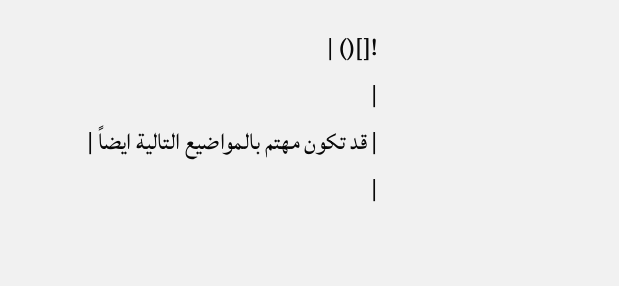![]() |
|
| قد تكون مهتم بالمواضيع التالية ايضاً |
|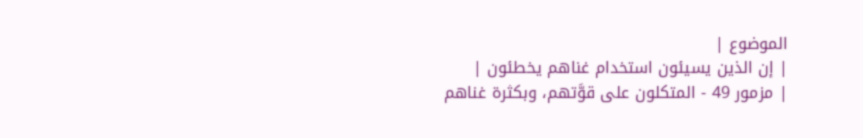الموضوع |
| إن الذين يسيئون استخدام غناهم يخطئون |
| مزمور 49 - المتكلون على قوَّتهم، وبكثرة غناهم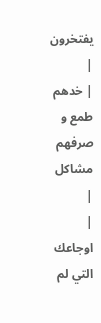يفتخرون |
| خدهم طمع و صرفهم مشاكل |
| اوجاعك التي لم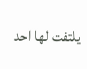يلتفت لها احد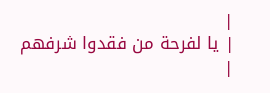|
| يا لفرحة من فقدوا شرفهم |